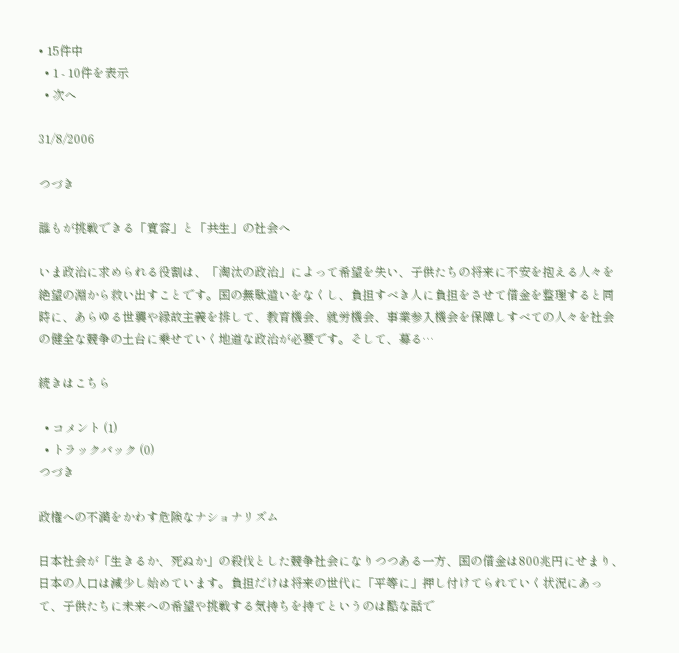• 15件中
  • 1 - 10件を表示
  • 次へ

31/8/2006

つづき

誰もが挑戦できる「寛容」と「共生」の社会へ

いま政治に求められる役割は、「淘汰の政治」によって希望を失い、子供たちの将来に不安を抱える人々を絶望の淵から救い出すことです。国の無駄遣いをなくし、負担すべき人に負担をさせて借金を整理すると同時に、あらゆる世襲や縁故主義を排して、教育機会、就労機会、事業参入機会を保障しすべての人々を社会の健全な競争の土台に乗せていく地道な政治が必要です。そして、募る…

続きはこちら

  • コメント (1)
  • トラックバック (0)
つづき

政権への不満をかわす危険なナショナリズム

日本社会が「生きるか、死ぬか」の殺伐とした競争社会になりつつある一方、国の借金は800兆円にせまり、日本の人口は減少し始めています。負担だけは将来の世代に「平等に」押し付けてられていく状況にあって、子供たちに未来への希望や挑戦する気持ちを持てというのは酷な話で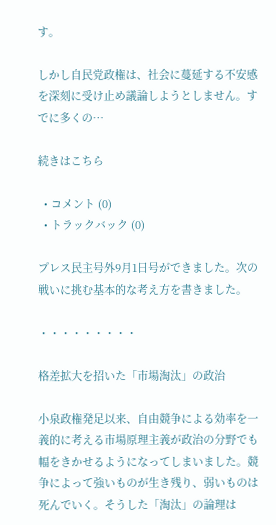す。

しかし自民党政権は、社会に蔓延する不安感を深刻に受け止め議論しようとしません。すでに多くの…

続きはこちら

  • コメント (0)
  • トラックバック (0)

プレス民主号外9月1日号ができました。次の戦いに挑む基本的な考え方を書きました。

・・・・・・・・・

格差拡大を招いた「市場淘汰」の政治

小泉政権発足以来、自由競争による効率を一義的に考える市場原理主義が政治の分野でも幅をきかせるようになってしまいました。競争によって強いものが生き残り、弱いものは死んでいく。そうした「淘汰」の論理は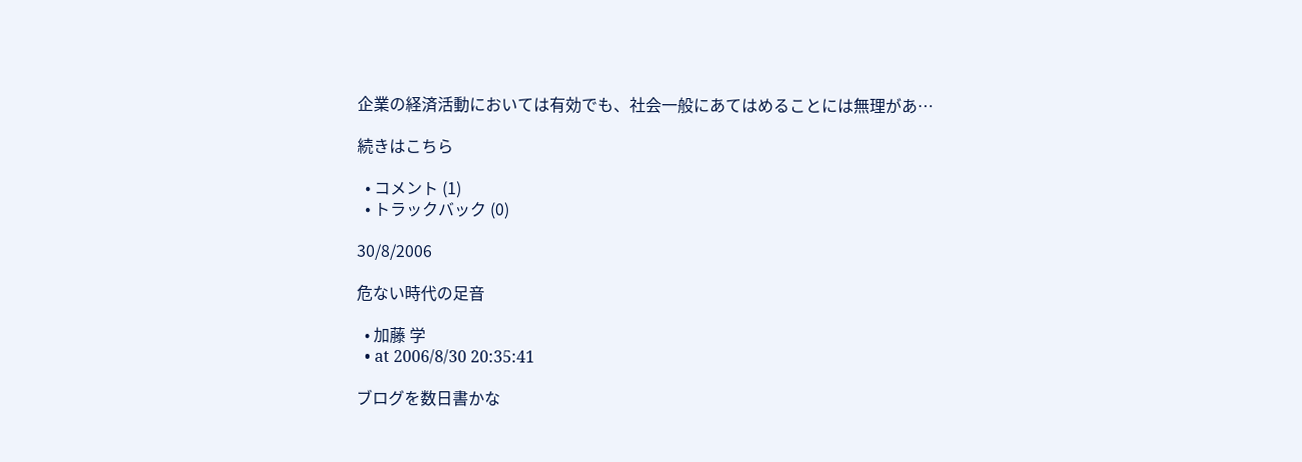企業の経済活動においては有効でも、社会一般にあてはめることには無理があ…

続きはこちら

  • コメント (1)
  • トラックバック (0)

30/8/2006

危ない時代の足音

  • 加藤 学
  • at 2006/8/30 20:35:41

ブログを数日書かな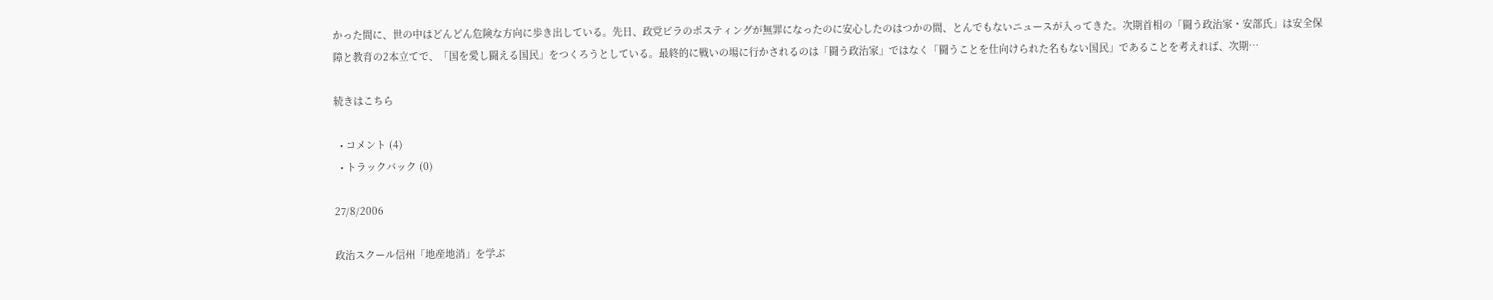かった間に、世の中はどんどん危険な方向に歩き出している。先日、政党ビラのポスティングが無罪になったのに安心したのはつかの間、とんでもないニュースが入ってきた。次期首相の「闘う政治家・安部氏」は安全保障と教育の2本立てで、「国を愛し闘える国民」をつくろうとしている。最終的に戦いの場に行かされるのは「闘う政治家」ではなく「闘うことを仕向けられた名もない国民」であることを考えれば、次期…

続きはこちら

  • コメント (4)
  • トラックバック (0)

27/8/2006

政治スクール信州「地産地消」を学ぶ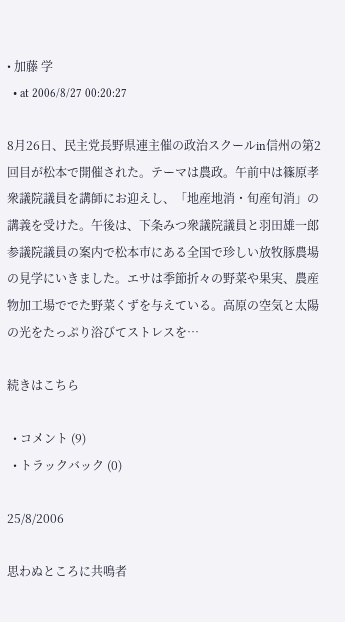• 加藤 学
  • at 2006/8/27 00:20:27

8月26日、民主党長野県連主催の政治スクールin信州の第2回目が松本で開催された。テーマは農政。午前中は篠原孝衆議院議員を講師にお迎えし、「地産地消・旬産旬消」の講義を受けた。午後は、下条みつ衆議院議員と羽田雄一郎参議院議員の案内で松本市にある全国で珍しい放牧豚農場の見学にいきました。エサは季節折々の野菜や果実、農産物加工場ででた野菜くずを与えている。高原の空気と太陽の光をたっぷり浴びてストレスを…

続きはこちら

  • コメント (9)
  • トラックバック (0)

25/8/2006

思わぬところに共鳴者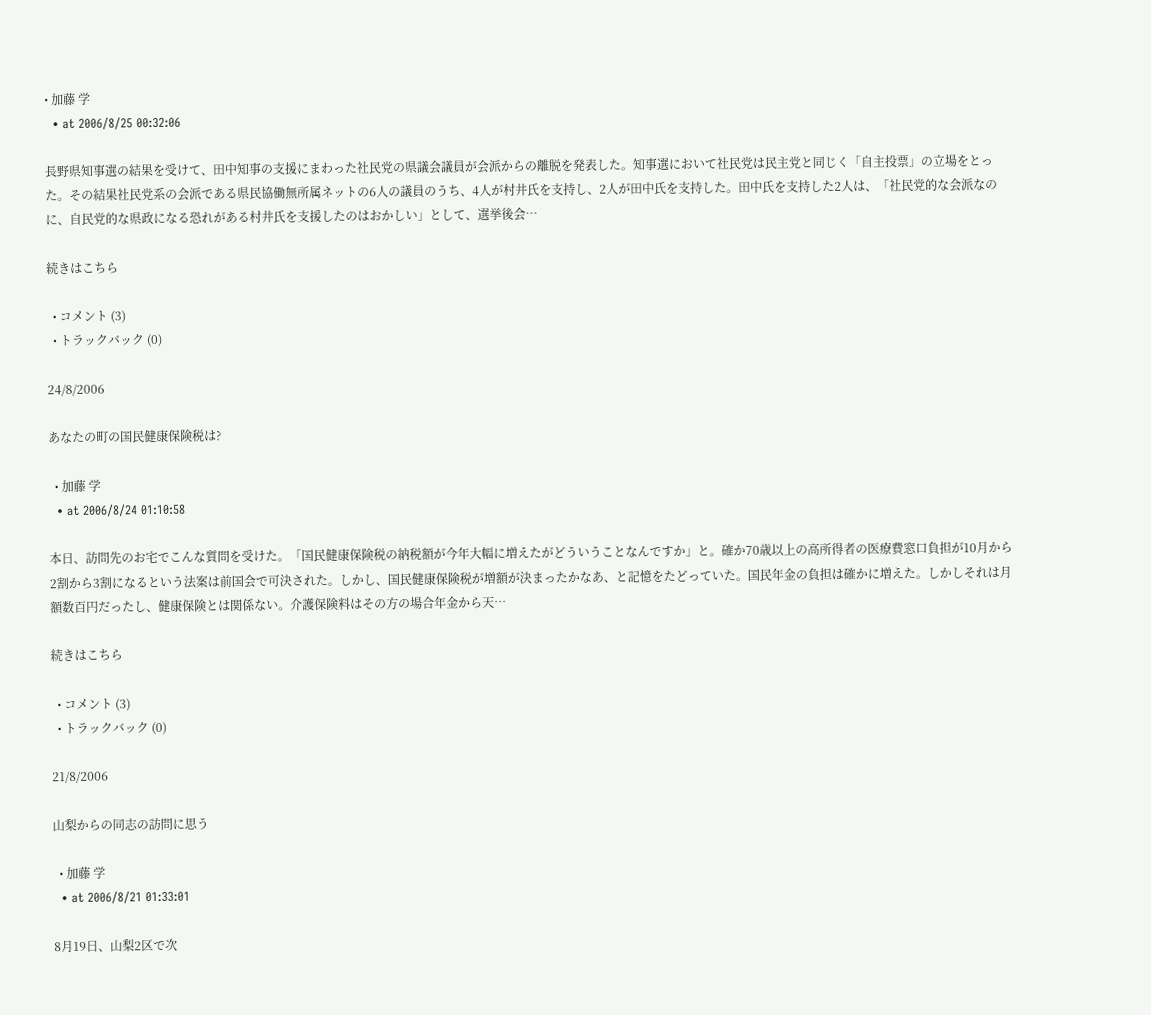• 加藤 学
  • at 2006/8/25 00:32:06

長野県知事選の結果を受けて、田中知事の支援にまわった社民党の県議会議員が会派からの離脱を発表した。知事選において社民党は民主党と同じく「自主投票」の立場をとった。その結果社民党系の会派である県民協働無所属ネットの6人の議員のうち、4人が村井氏を支持し、2人が田中氏を支持した。田中氏を支持した2人は、「社民党的な会派なのに、自民党的な県政になる恐れがある村井氏を支援したのはおかしい」として、選挙後会…

続きはこちら

  • コメント (3)
  • トラックバック (0)

24/8/2006

あなたの町の国民健康保険税は?

  • 加藤 学
  • at 2006/8/24 01:10:58

本日、訪問先のお宅でこんな質問を受けた。「国民健康保険税の納税額が今年大幅に増えたがどういうことなんですか」と。確か70歳以上の高所得者の医療費窓口負担が10月から2割から3割になるという法案は前国会で可決された。しかし、国民健康保険税が増額が決まったかなあ、と記憶をたどっていた。国民年金の負担は確かに増えた。しかしそれは月額数百円だったし、健康保険とは関係ない。介護保険料はその方の場合年金から天…

続きはこちら

  • コメント (3)
  • トラックバック (0)

21/8/2006

山梨からの同志の訪問に思う

  • 加藤 学
  • at 2006/8/21 01:33:01

8月19日、山梨2区で次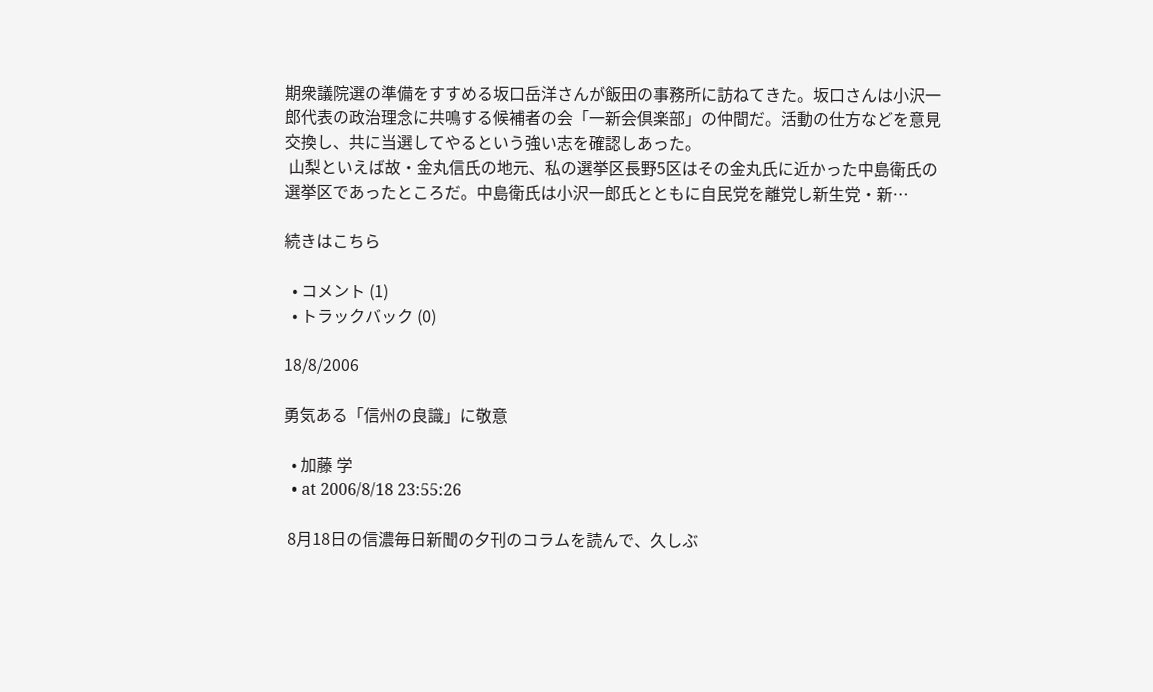期衆議院選の準備をすすめる坂口岳洋さんが飯田の事務所に訪ねてきた。坂口さんは小沢一郎代表の政治理念に共鳴する候補者の会「一新会倶楽部」の仲間だ。活動の仕方などを意見交換し、共に当選してやるという強い志を確認しあった。
 山梨といえば故・金丸信氏の地元、私の選挙区長野5区はその金丸氏に近かった中島衛氏の選挙区であったところだ。中島衛氏は小沢一郎氏とともに自民党を離党し新生党・新…

続きはこちら

  • コメント (1)
  • トラックバック (0)

18/8/2006

勇気ある「信州の良識」に敬意

  • 加藤 学
  • at 2006/8/18 23:55:26

 8月18日の信濃毎日新聞の夕刊のコラムを読んで、久しぶ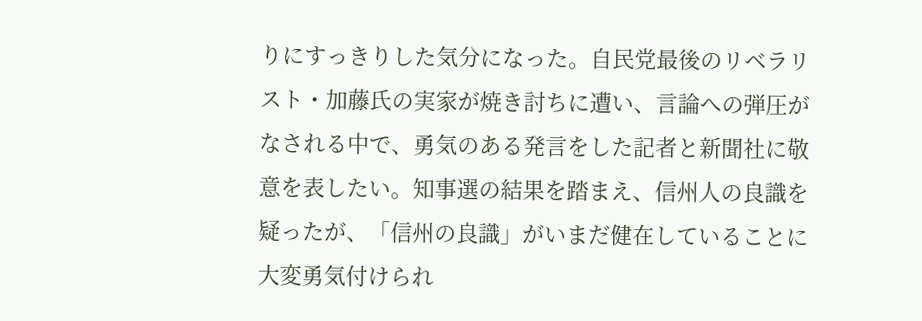りにすっきりした気分になった。自民党最後のリベラリスト・加藤氏の実家が焼き討ちに遭い、言論への弾圧がなされる中で、勇気のある発言をした記者と新聞社に敬意を表したい。知事選の結果を踏まえ、信州人の良識を疑ったが、「信州の良識」がいまだ健在していることに大変勇気付けられ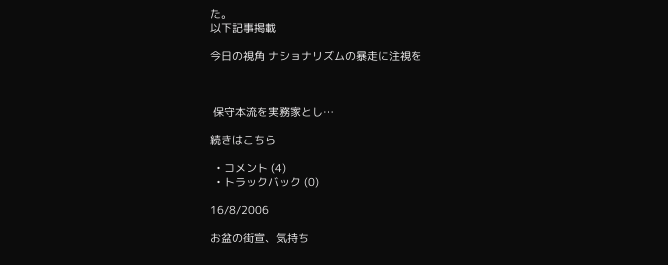た。
以下記事掲載

今日の視角 ナショナリズムの暴走に注視を



 保守本流を実務家とし…

続きはこちら

  • コメント (4)
  • トラックバック (0)

16/8/2006

お盆の街宣、気持ち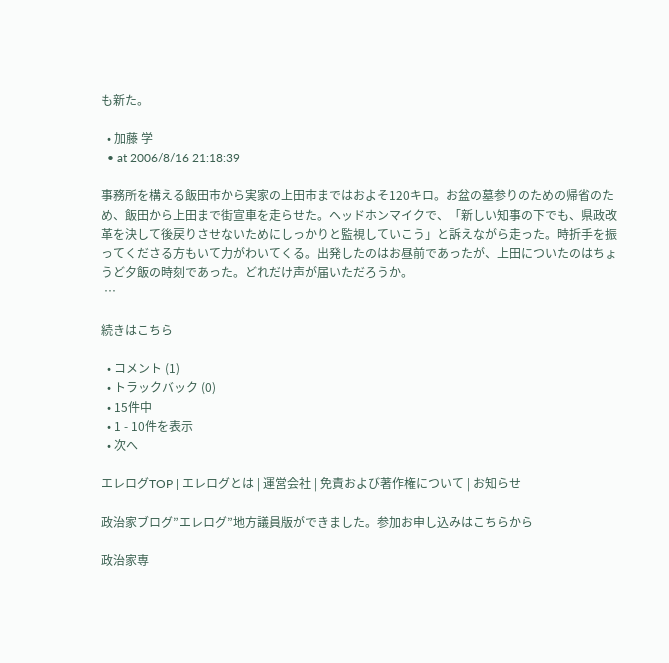も新た。

  • 加藤 学
  • at 2006/8/16 21:18:39

事務所を構える飯田市から実家の上田市まではおよそ120キロ。お盆の墓参りのための帰省のため、飯田から上田まで街宣車を走らせた。ヘッドホンマイクで、「新しい知事の下でも、県政改革を決して後戻りさせないためにしっかりと監視していこう」と訴えながら走った。時折手を振ってくださる方もいて力がわいてくる。出発したのはお昼前であったが、上田についたのはちょうど夕飯の時刻であった。どれだけ声が届いただろうか。
 …

続きはこちら

  • コメント (1)
  • トラックバック (0)
  • 15件中
  • 1 - 10件を表示
  • 次へ

エレログTOP | エレログとは | 運営会社 | 免責および著作権について | お知らせ

政治家ブログ”エレログ”地方議員版ができました。参加お申し込みはこちらから

政治家専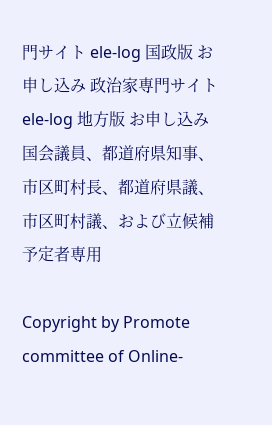門サイト ele-log 国政版 お申し込み 政治家専門サイト ele-log 地方版 お申し込み
国会議員、都道府県知事、市区町村長、都道府県議、市区町村議、および立候補予定者専用

Copyright by Promote committee of Online-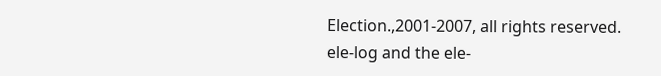Election.,2001-2007, all rights reserved.
ele-log and the ele-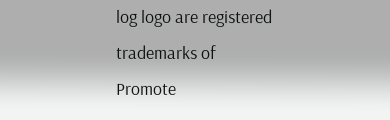log logo are registered trademarks of
Promote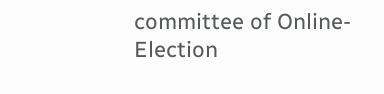committee of Online-Election